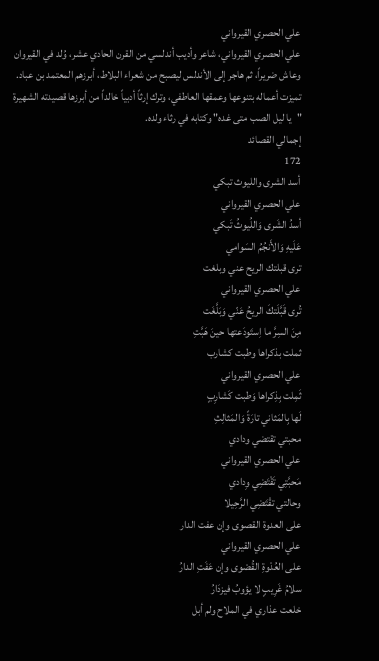علي الحصري القيرواني
علي الحصري القيرواني، شاعر وأديب أندلسي من القرن الحادي عشر، وُلد في القيروان وعاش ضريراً، ثم هاجر إلى الأندلس ليصبح من شعراء البلاط، أبرزهم المعتمد بن عباد. تميزت أعماله بتنوعها وعمقها العاطفي، وترك إرثاً أدبياً خالداً من أبرزها قصيدته الشهيرة "يا ليل الصب متى غده" وكتابه في رثاء ولده.
إجمالي القصائد
172
أسد الشرى والليوث تبكي
علي الحصري القيرواني
أسدُ الشَرى وَاللُيوثُ تَبكي
عَلَيهِ وَالأَنجُمُ السَوامي
ترى قبلتك الريح عني وبلغت
علي الحصري القيرواني
تُرى قَبَّلَتكَ الريحُ عَنّي وَبَلَّغَت
مِنَ السِرَّ ما اِستَودَعتها حينَ هَبَّتِ
ثملت بذكراها وطبت كشارب
علي الحصري القيرواني
ثَمِلت بِذِكراها وَطبت كَشارِبٍ
لَها بِالمَثاني تارَةً وَالمَثالِثِ
محبتي تقتضي ودادي
علي الحصري القيرواني
مَحبَّتِي تَقْتَضِي وِدادي
وحالتي تقْتَضِي الرَّحِيلا
على العدوة القصوى وإن عفت الدار
علي الحصري القيرواني
على العُدْوةِ القُصْوى وإن عَفَتِ الدارُ
سلامُ غَرِيبٍ لا يؤوبُ فيزدَارُ
خلعت عذاري في الملاح ولم أبل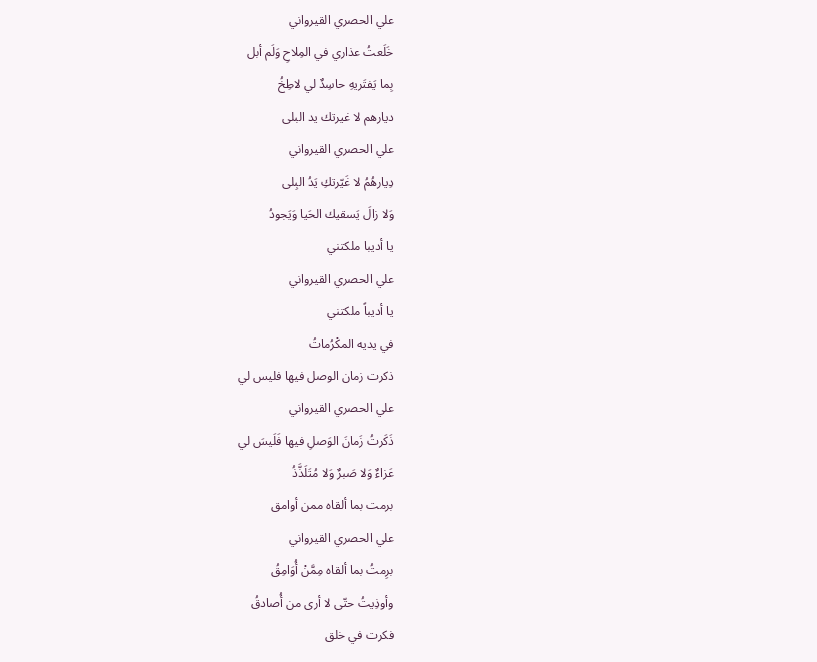علي الحصري القيرواني
خَلَعتُ عذاري في المِلاحِ وَلَم أبل
بِما يَفتَريهِ حاسِدٌ لي لاطِخُ
ديارهم لا غيرتك يد البلى
علي الحصري القيرواني
دِيارهُمُ لا غَيّرتكِ يَدُ البِلى
وَلا زالَ يَسقيك الحَيا وَيَجودُ
يا أديبا ملكتني
علي الحصري القيرواني
يا أديباً ملكتني
في يديه المكْرُماتُ
ذكرت زمان الوصل فيها فليس لي
علي الحصري القيرواني
ذَكَرتُ زَمانَ الوَصلِ فيها فَلَيسَ لي
عَزاءٌ وَلا صَبرٌ وَلا مُتَلَذَّذُ
برمت بما ألقاه ممن أوامق
علي الحصري القيرواني
برِمتُ بما ألقاه مِمَّنْ أُوَامِقُ
وأوذِيتُ حتّى لا أرى من أُصادقُ
فكرت في خلق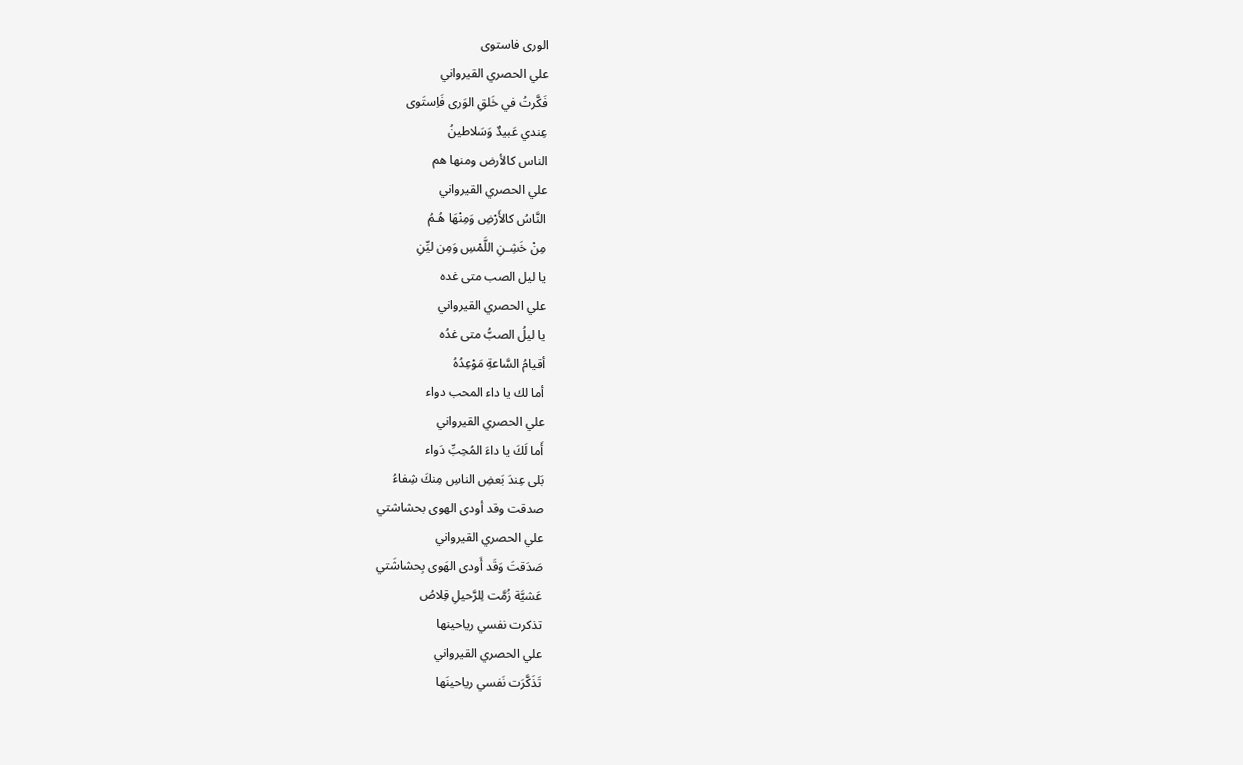الورى فاستوى
علي الحصري القيرواني
فَكَّرتُ في خَلقِ الوَرى فَاِستَوى
عِندي عَبيدٌ وَسَلاطينُ
الناس كالأرض ومنها هم
علي الحصري القيرواني
النَّاسُ كالأَرْضِ وَمِنْهَا هُـمُ
مِنْ خَشِـنِ اللَّمْسِ وَمِن ليِّنِ
يا ليل الصب متى غده
علي الحصري القيرواني
يا ليلُ الصبُّ متى غدُه
أقيامُ السَّاعةِ مَوْعِدُهُ
أما لك يا داء المحب دواء
علي الحصري القيرواني
أَما لَكَ يا داءَ المُحِبِّ دَواء
بَلى عِندَ بَعضِ الناسِ مِنكَ شِفاءُ
صدقت وقد أودى الهوى بحشاشتي
علي الحصري القيرواني
صَدَقتَ وَقَد أَودى الهَوى بِحشاشَتي
عَشيَّة زُمَّت لِلرَّحيلِ قِلاصُ
تذكرت نفسي رياحينها
علي الحصري القيرواني
تَذَكَّرَت نَفسي رياحينَها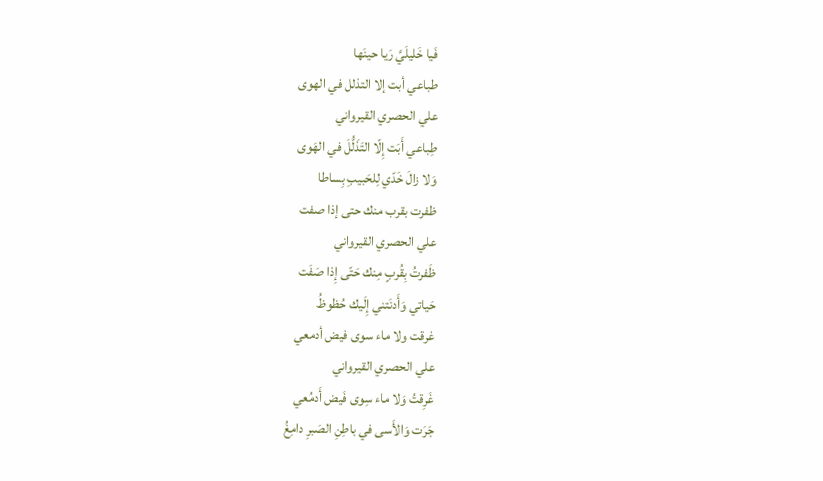فَيا خَليلَيَّ رَيا حينَها
طباعي أبت إلا التذلل في الهوى
علي الحصري القيرواني
طِباعي أَبَت إِلّا التَذَلُّلَ في الهَوى
وَلا زالَ خَدّي لِلحَبيبِ بِساطا
ظفرت بقرب منك حتى إذا صفت
علي الحصري القيرواني
ظَفرتُ بِقُربٍ مِنك حَتّى إِذا صَفَت
حَياتي وَأَدنَتني إِلَيك حُظوظُ
غرقت ولا ماء سوى فيض أدمعي
علي الحصري القيرواني
غَرِقتُ وَلا ماء سِوى فَيض أَدمُعي
جَرَت وَالأَسى في باطِنِ الصَبرِ دامِغُ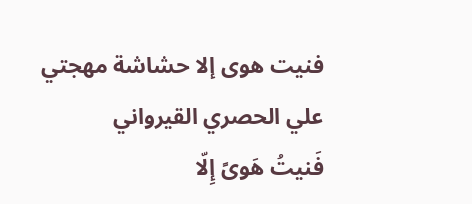فنيت هوى إلا حشاشة مهجتي
علي الحصري القيرواني
فَنيتُ هَوىً إِلّا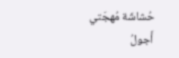حُشاشَة مُهجَتي
أَجولُ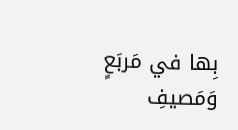بِها في مَربَعٍ وَمَصيفِ